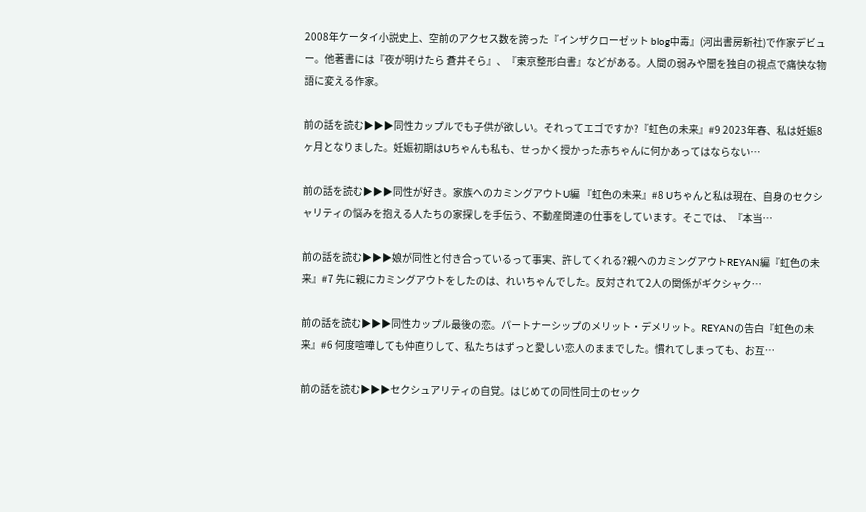2008年ケータイ小説史上、空前のアクセス数を誇った『インザクローゼット blog中毒』(河出書房新社)で作家デビュー。他著書には『夜が明けたら 蒼井そら』、『東京整形白書』などがある。人間の弱みや闇を独自の視点で痛快な物語に変える作家。

前の話を読む▶▶▶同性カップルでも子供が欲しい。それってエゴですか?『虹色の未来』#9 2023年春、私は妊娠8ヶ月となりました。妊娠初期はUちゃんも私も、せっかく授かった赤ちゃんに何かあってはならない…

前の話を読む▶▶▶同性が好き。家族へのカミングアウトU編 『虹色の未来』#8 Uちゃんと私は現在、自身のセクシャリティの悩みを抱える人たちの家探しを手伝う、不動産関連の仕事をしています。そこでは、『本当…

前の話を読む▶▶▶娘が同性と付き合っているって事実、許してくれる?親へのカミングアウトREYAN編『虹色の未来』#7 先に親にカミングアウトをしたのは、れいちゃんでした。反対されて2人の関係がギクシャク…

前の話を読む▶▶▶同性カップル最後の恋。パートナーシップのメリット・デメリット。REYANの告白『虹色の未来』#6 何度喧嘩しても仲直りして、私たちはずっと愛しい恋人のままでした。慣れてしまっても、お互…

前の話を読む▶▶▶セクシュアリティの自覚。はじめての同性同士のセック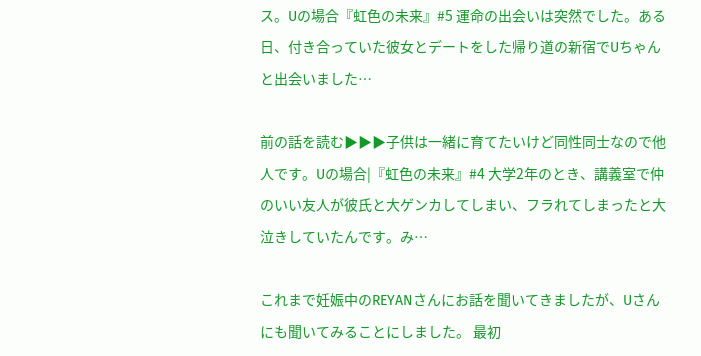ス。Uの場合『虹色の未来』#5 運命の出会いは突然でした。ある日、付き合っていた彼女とデートをした帰り道の新宿でUちゃんと出会いました…

前の話を読む▶▶▶子供は一緒に育てたいけど同性同士なので他人です。Uの場合|『虹色の未来』#4 大学2年のとき、講義室で仲のいい友人が彼氏と大ゲンカしてしまい、フラれてしまったと大泣きしていたんです。み…

これまで妊娠中のREYANさんにお話を聞いてきましたが、Uさんにも聞いてみることにしました。 最初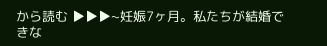から読む ▶▶▶~妊娠7ヶ月。私たちが結婚できな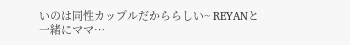いのは同性カップルだかららしい~ REYANと一緒にママ…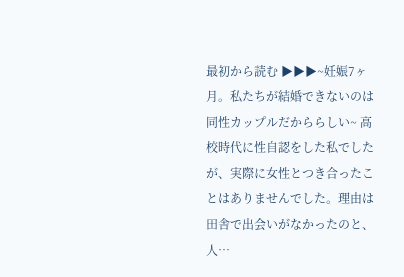最初から読む ▶▶▶~妊娠7ヶ月。私たちが結婚できないのは同性カップルだかららしい~ 高校時代に性自認をした私でしたが、実際に女性とつき合ったことはありませんでした。理由は田舎で出会いがなかったのと、人…